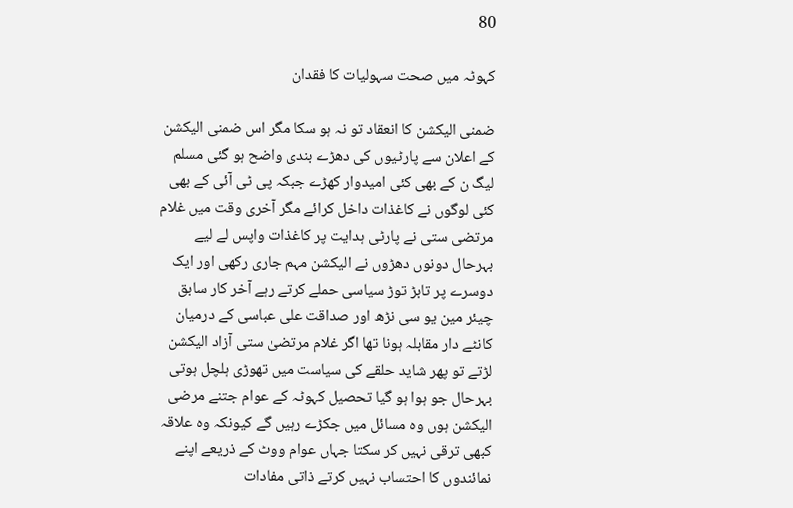80

کہوٹہ میں صحت سہولیات کا فقدان

ضمنی الیکشن کا انعقاد تو نہ ہو سکا مگر اس ضمنی الیکشن کے اعلان سے پارٹیوں کی دھڑے بندی واضح ہو گئی مسلم لیگ ن کے بھی کئی امیدوار کھڑے جبکہ پی ٹی آئی کے بھی کئی لوگوں نے کاغذات داخل کرائے مگر آخری وقت میں غلام مرتضی ستی نے پارٹی ہدایت پر کاغذات واپس لے لیے بہرحال دونوں دھڑوں نے الیکشن مہم جاری رکھی اور ایک دوسرے پر تابڑ توڑ سیاسی حملے کرتے رہے آخر کار سابق چیئر مین یو سی نڑھ اور صداقت علی عباسی کے درمیان کانٹے دار مقابلہ ہونا تھا اگر غلام مرتضیٰ ستی آزاد الیکشن لڑتے تو پھر شاید حلقے کی سیاست میں تھوڑی ہلچل ہوتی بہرحال جو ہوا ہو گیا تحصیل کہوٹہ کے عوام جتنے مرضی الیکشن ہوں وہ مسائل میں جکڑے رہیں گے کیونکہ وہ علاقہ کبھی ترقی نہیں کر سکتا جہاں عوام ووٹ کے ذریعے اپنے نمائندوں کا احتساب نہیں کرتے ذاتی مفادات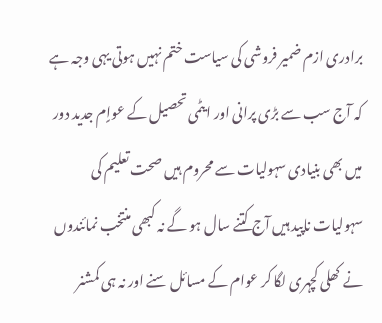برادری ازم ضمیر فروشی کی سیاست ختم نہیں ہوتی یہی وجہ ہے کہ آج سب سے بڑی پرانی اور ایٹمی تحصیل کے عواٍم جدید دور میں بھی بنیادی سہولیات سے محروم ہیں صحت تعلیم کی سہولیات ناپید ہیں آج کتنے سال ہو گے نہ کبھی منتخب نمائندوں نے کھلی کچہری لگا کر عوام کے مسائل سنے اور نہ ہی کمشنر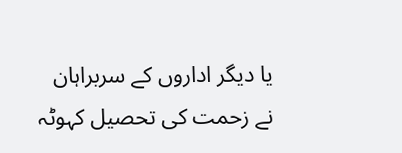یا دیگر اداروں کے سربراہان نے زحمت کی تحصیل کہوٹہ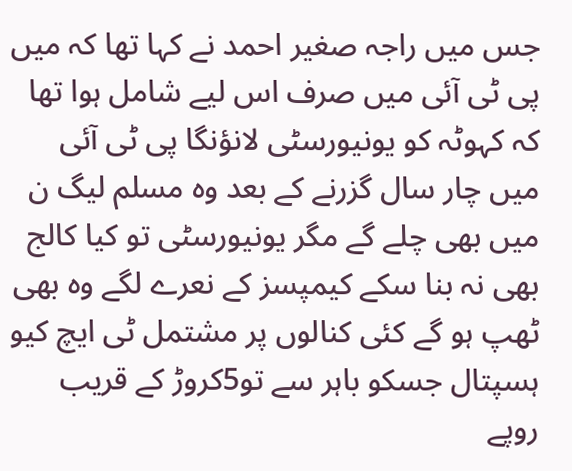جس میں راجہ صغیر احمد نے کہا تھا کہ میں پی ٹی آئی میں صرف اس لیے شامل ہوا تھا کہ کہوٹہ کو یونیورسٹی لانؤنگا پی ٹی آئی میں چار سال گزرنے کے بعد وہ مسلم لیگ ن میں بھی چلے گے مگر یونیورسٹی تو کیا کالج بھی نہ بنا سکے کیمپسز کے نعرے لگے وہ بھی ٹھپ ہو گے کئی کنالوں پر مشتمل ٹی ایچ کیو ہسپتال جسکو باہر سے تو5کروڑ کے قریب روپے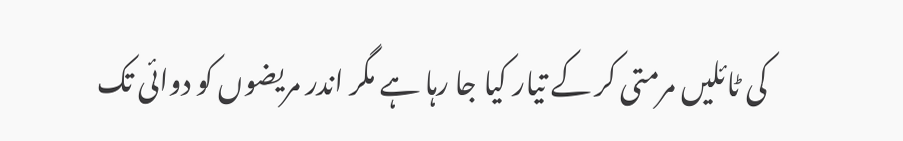کی ٹائلیں مرمتی کر کے تیار کیا جا رہا ہے مگر اندر مریضوں کو دوائی تک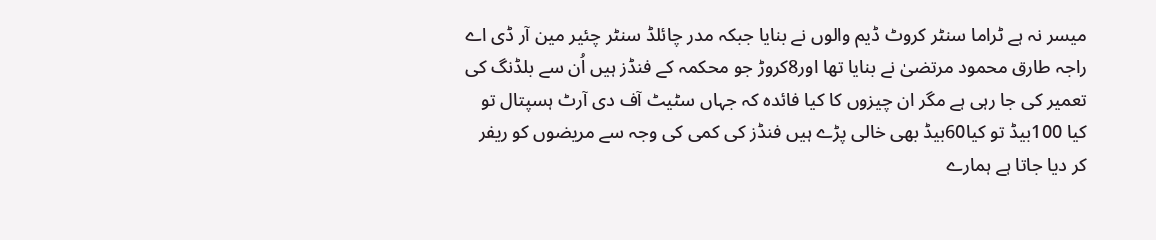میسر نہ ہے ٹراما سنٹر کروٹ ڈیم والوں نے بنایا جبکہ مدر چائلڈ سنٹر چئیر مین آر ڈی اے راجہ طارق محمود مرتضیٰ نے بنایا تھا اور8کروڑ جو محکمہ کے فنڈز ہیں اُن سے بلڈنگ کی تعمیر کی جا رہی ہے مگر ان چیزوں کا کیا فائدہ کہ جہاں سٹیٹ آف دی آرٹ ہسپتال تو کیا 100بیڈ تو کیا60بیڈ بھی خالی پڑے ہیں فنڈز کی کمی کی وجہ سے مریضوں کو ریفر کر دیا جاتا ہے ہمارے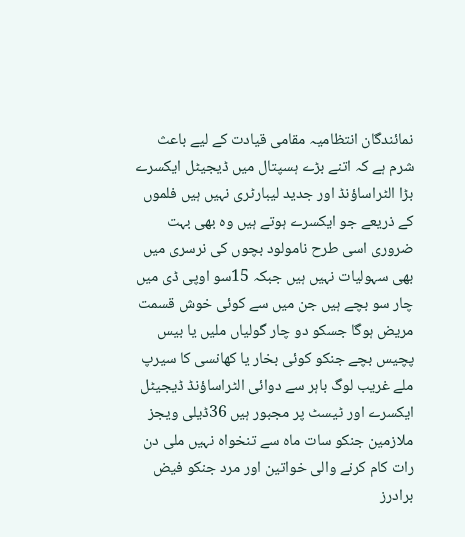نمائندگان انتظامیہ مقامی قیادت کے لیے باعث شرم ہے کہ اتنے بڑے ہسپتال میں ڈیجیٹل ایکسرے بڑا الٹراساؤنڈ اور جدید لیبارٹری نہیں ہیں فلموں کے ذریعے جو ایکسرے ہوتے ہیں وہ بھی بہت ضروری اسی طرح نامولود بچوں کی نرسری میں بھی سہولیات نہیں ہیں جبکہ 15سو اوپی ڈی میں چار سو بچے ہیں جن میں سے کوئی خوش قسمت مریض ہوگا جسکو دو چار گولیاں ملیں یا بیس پچیس بچے جنکو کوئی بخار یا کھانسی کا سیرپ ملے غریب لوگ باہر سے دوائی الٹراساؤنڈ ڈیجیٹل ایکسرے اور ٹیسٹ پر مجبور ہیں 36ڈیلی ویجز ملازمین جنکو سات ماہ سے تنخواہ نہیں ملی دن رات کام کرنے والی خواتین اور مرد جنکو فیض برادرز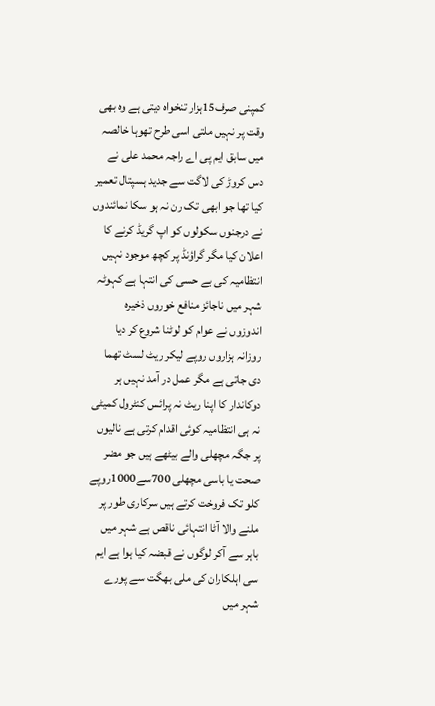کمپنی صرف15ہزار تنخواہ دیتی ہے وہ بھی وقت پر نہیں ملتی اسی طرح تھوہا خالصہ میں سابق ایم پی اے راجہ محمد علی نے دس کروڑ کی لاگت سے جدید ہسپتال تعمیر کیا تھا جو ابھی تک رن نہ ہو سکا نمائندوں نے درجنوں سکولوں کو اپ گریڈ کرنے کا اعلان کیا مگر گراؤنڈ پر کچھ موجود نہیں انتظامیہ کی بے حسی کی انتہا ہے کہوٹہ شہر میں ناجائز منافع خوروں ذخیرہ اندوزوں نے عوام کو لوٹنا شروع کر دیا روزانہ ہزاروں روپے لیکر ریٹ لسٹ تھما دی جاتی ہے مگر عمل در آمد نہیں ہر دوکاندار کا اپنا ریٹ نہ پرائس کنٹرول کمیٹی نہ ہی انتظامیہ کوئی اقدام کرتی ہے نالیوں پر جگہ مچھلی والے بیٹھے ہیں جو مضر صحت یا باسی مچھلی 700سے1000روپے کلو تک فروخت کرتے ہیں سرکاری طور پر ملنے والا آٹا انتہائی ناقص ہے شہر میں باہر سے آکر لوگوں نے قبضہ کیا ہوا ہے ایم سی اہلکاران کی ملی بھگت سے پورے شہر میں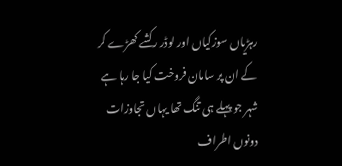رہڑیاں سوزکیاں اور لوڈر رکشے کھڑے کر کے ان پر سامان فروخت کیا جا رہا ہے شہر جو پہلے ہی تنگ تھا یہاں تجاوزات دونوں اطراف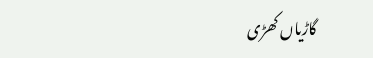گاڑیاں کھڑی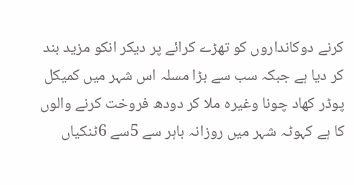کرنے دوکانداروں کو تھڑے کرائے پر دیکر انکو مزید بند کر دیا ہے جبکہ سب سے بڑا مسلہ اس شہر میں کمیکل پوڈر کھاد چونا وغیرہ ملا کر دودھ فروخت کرنے والوں کا ہے کہوٹہ شہر میں روزانہ باہر سے 5سے 6ٹنکیاں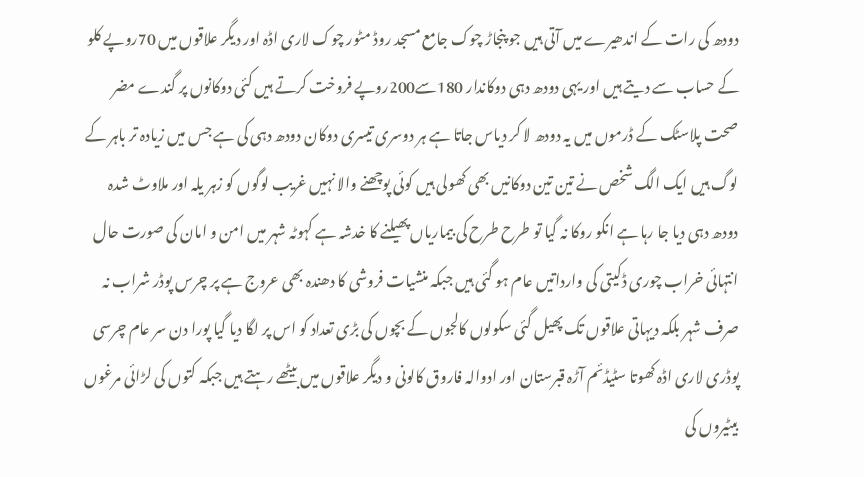دودھ کی رات کے اندھیرے میں آتی ہیں جو پنجاڑ چوک جامع مسجد روڈ مٹور چوک لاری اڈہ اور دیگر علاقوں میں 70روپے کلو کے حساب سے دیتے ہیں اور یہی دودھ دہی دوکاندار 180سے200روپے فروخت کرتے ہیں کئی دوکانوں پر گندے مضر صحت پلاسٹک کے ڈرموں میں یہ دودھ لا کر دیاس جاتا ہے ہر دوسری تیسری دوکان دودھ دہی کی ہے جس میں زیادہ تر باہر کے لوگ ہیں ایک الگ شخص نے تین تین دوکانیں بھی کھولی ہیں کوئی پوچھنے والا نہیں غریب لوگوں کو زہر یلہ اور ملاوٹ شدہ دودھ دہی دیا جا رہا ہے انکو روکا نہ گیا تو طرح طرح کی بیماریاں پھیلنے کا خدشہ ہے کہوٹہ شہر میں امن و امان کی صورت حال انتہائی خراب چوری ڈکیتی کی وارداتیں عام ہو گئی ہیں جبکہ منشیات فروشی کا دھندہ بھی عروج ہے پر چرس پوڈر شراب نہ صرف شہر بلکہ دیہاتی علاقوں تک پھیل گئی سکولوں کالجوں کے بچوں کی بڑی تعداد کو اس پر لگا دیا گیا پورا دن سر عام چرسی پوڈری لاری اڈہ کھوتا سٹیڈئم آڑہ قبرستان اور ادوالہ فاروق کالونی و دیگر علاقوں میں بیٹھے رہتے ہیں جبکہ کتوں کی لڑائی مرغوں بیٹیروں کی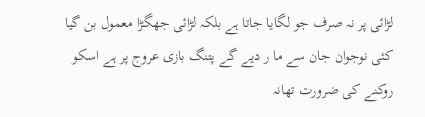لڑائی پر نہ صرف جو لگایا جاتا ہے بلکہ لڑائی جھگڑا معمول بن گیا کئی نوجوان جان سے ما ر دیے گے پتنگ بازی عروج پر ہے اسکو روکنے کی ضرورت تھانہ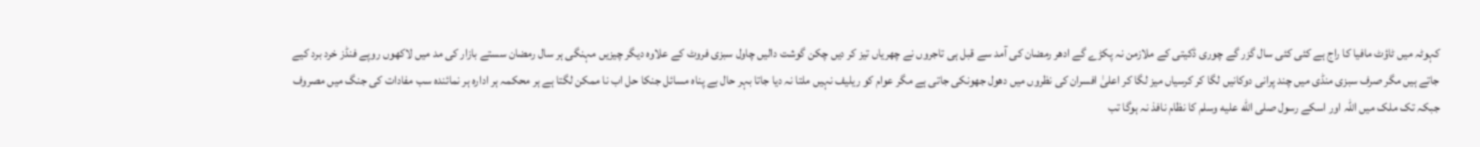کہوٹہ میں ٹاؤٹ مافیا کا راج ہے کئی کئی سال گزر گے چوری ڈکیتی کے ملازمن نہ پکڑے گے ادھر رمضان کی آمد سے قبل ہی تاجروں نے چھریاں تیز کر دیں چکن گوشت دالیں چاول سبزی فروٹ کے علاوہ دیگر چیزیں مہنگی ہر سال رمضان سستے بازار کی مد میں لاکھوں روپے فنڈز خرد برد کیے جاتے ہیں مگر صرف سبزی منڈی میں چند پرانی دوکانیں لگا کر کرسیاں میز لگا کر اعلیٰ افسران کی نظروں میں دھول جھونکی جاتی ہے مگر عوام کو ریلیف نہیں ملتا نہ دیا جاتا بہر حال بے پناہ مسائل جنکا حل اب نا ممکن لگتا ہے ہر محکمہ ہر ادارہ ہر نمائندہ سب مفادات کی جنگ میں مصروف جبکہ تک ملک میں اللہ اور اسکے رسول صلى الله عليه وسلم کا نظام نافذ نہ ہوگا تب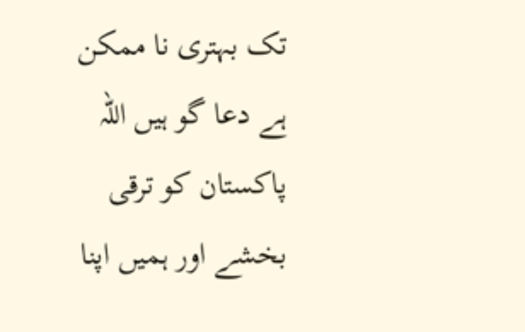تک بہتری نا ممکن ہے دعا گو ہیں اللہ پاکستان کو ترقی بخشے اور ہمیں اپنا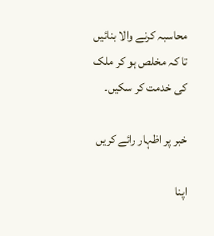محاسبہ کرنے والا بنائیں تا کہ مخلص ہو کر ملک کی خدمت کر سکیں۔

خبر پر اظہار رائے کریں

اپنا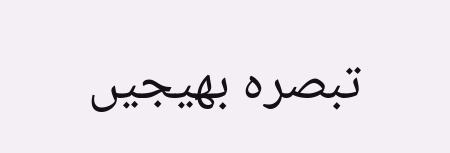تبصرہ بھیجیں